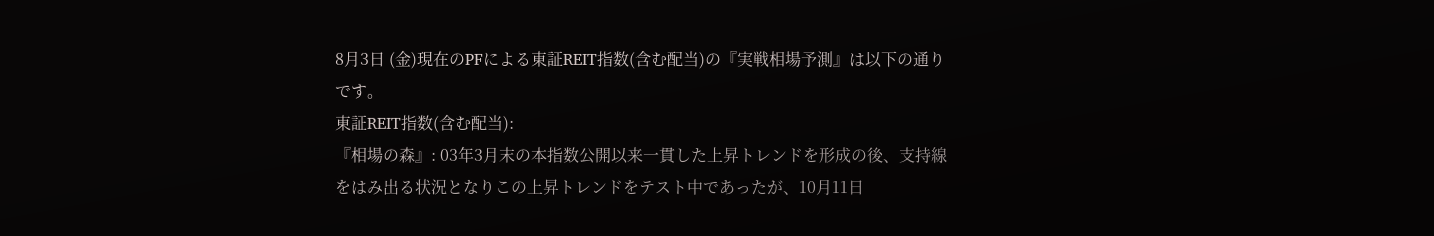8月3日 (金)現在のPFによる東証REIT指数(含む配当)の『実戦相場予測』は以下の通りです。
東証REIT指数(含む配当):
『相場の森』: 03年3月末の本指数公開以来一貫した上昇トレンドを形成の後、支持線をはみ出る状況となりこの上昇トレンドをテスト中であったが、10月11日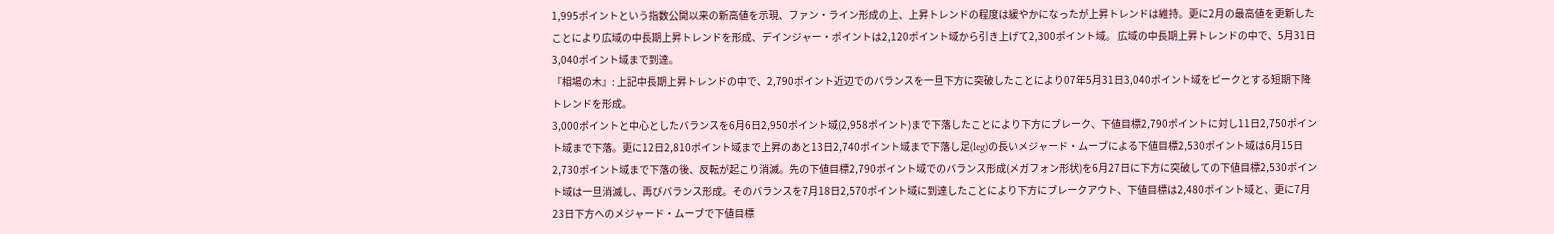1,995ポイントという指数公開以来の新高値を示現、ファン・ライン形成の上、上昇トレンドの程度は緩やかになったが上昇トレンドは維持。更に2月の最高値を更新したことにより広域の中長期上昇トレンドを形成、デインジャー・ポイントは2,120ポイント域から引き上げて2,300ポイント域。 広域の中長期上昇トレンドの中で、5月31日3,040ポイント域まで到達。
『相場の木』: 上記中長期上昇トレンドの中で、2,790ポイント近辺でのバランスを一旦下方に突破したことにより07年5月31日3,040ポイント域をピークとする短期下降トレンドを形成。
3,000ポイントと中心としたバランスを6月6日2,950ポイント域(2,958ポイント)まで下落したことにより下方にブレーク、下値目標2,790ポイントに対し11日2,750ポイント域まで下落。更に12日2,810ポイント域まで上昇のあと13日2,740ポイント域まで下落し足(leg)の長いメジャード・ムーブによる下値目標2,530ポイント域は6月15日2,730ポイント域まで下落の後、反転が起こり消滅。先の下値目標2,790ポイント域でのバランス形成(メガフォン形状)を6月27日に下方に突破しての下値目標2,530ポイント域は一旦消滅し、再びバランス形成。そのバランスを7月18日2,570ポイント域に到達したことにより下方にブレークアウト、下値目標は2,480ポイント域と、更に7月23日下方へのメジャード・ムーブで下値目標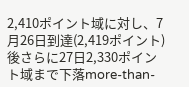2,410ポイント域に対し、7月26日到達(2,419ポイント)後さらに27日2,330ポイント域まで下落more-than-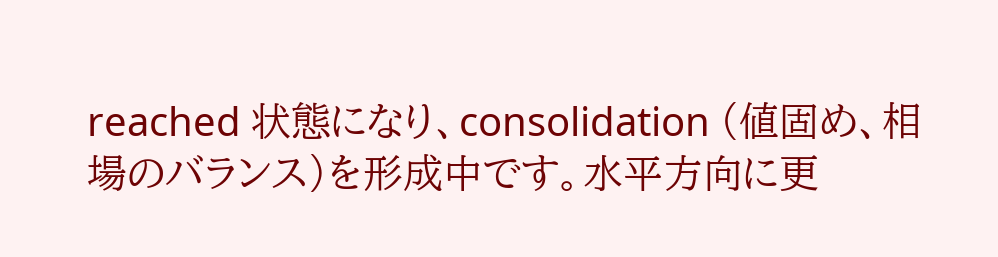reached 状態になり、consolidation (値固め、相場のバランス)を形成中です。水平方向に更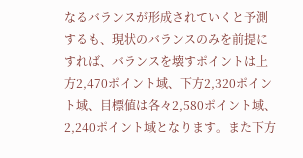なるバランスが形成されていくと予測するも、現状のバランスのみを前提にすれば、バランスを壊すポイントは上方2,470ポイント域、下方2,320ポイント域、目標値は各々2,580ポイント域、2,240ポイント域となります。また下方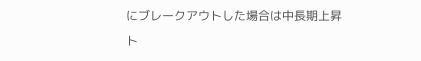にブレークアウトした場合は中長期上昇ト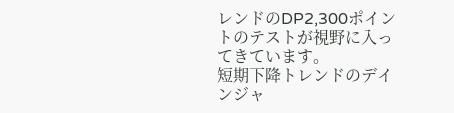レンドのDP2,300ポイントのテストが視野に入ってきています。
短期下降トレンドのデインジャ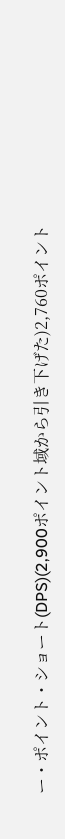ー・ポイント・ショート(DPS)(2,900ポイント域から引き下げた)2,760ポイント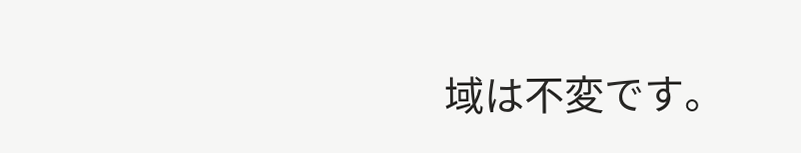域は不変です。